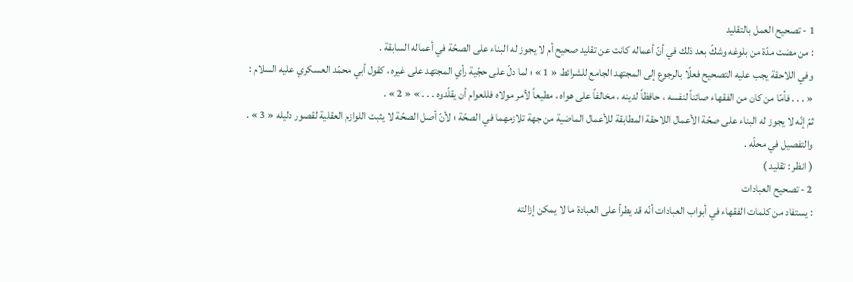1 - تصحيح العمل بالتقليد
: من مضت مدّة من بلوغه وشكّ بعد ذلك في أنّ أعماله كانت عن تقليد صحيح أم لا يجوز له البناء على الصحّة في أعماله السابقة .
وفي اللاحقة يجب عليه التصحيح فعلًا بالرجوع إلى المجتهد الجامع للشرائط « 1 » ؛ لما دلّ على حجّية رأي المجتهد على غيره ، كقول أبي محمّد العسكري عليه السلام :
« . . . فأمّا من كان من الفقهاء صائناً لنفسه ، حافظاً لدينه ، مخالفاً على هواه ، مطيعاً لأمر مولاه فللعوام أن يقلّدوه . . . » « 2 » .
ثمّ إنّه لا يجوز له البناء على صحّة الأعمال اللاحقة المطابقة للأعمال الماضية من جهة تلازمهما في الصحّة ؛ لأنّ أصل الصحّة لا يثبت اللوازم العقلية لقصور دليله « 3 » .
والتفصيل في محلّه .
( انظر : تقليد )
2 - تصحيح العبادات
: يستفاد من كلمات الفقهاء في أبواب العبادات أنّه قد يطرأ على العبادة ما لا يمكن إزالته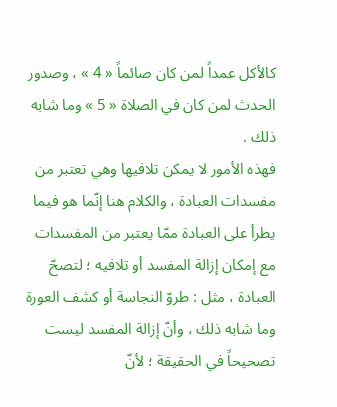كالأكل عمداً لمن كان صائماً « 4 » ، وصدور الحدث لمن كان في الصلاة « 5 » وما شابه ذلك .
فهذه الأمور لا يمكن تلافيها وهي تعتبر من مفسدات العبادة ، والكلام هنا إنّما هو فيما يطرأ على العبادة ممّا يعتبر من المفسدات مع إمكان إزالة المفسد أو تلافيه ؛ لتصحّ العبادة ، مثل : طروّ النجاسة أو كشف العورة وما شابه ذلك ، وأنّ إزالة المفسد ليست تصحيحاً في الحقيقة ؛ لأنّ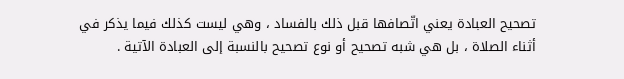تصحيح العبادة يعني اتّصافها قبل ذلك بالفساد ، وهي ليست كذلك فيما يذكر في أثناء الصلاة ، بل هي شبه تصحيح أو نوع تصحيح بالنسبة إلى العبادة الآتية .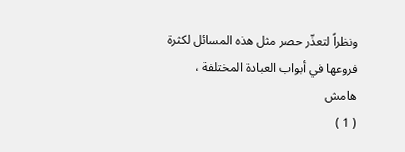ونظراً لتعذّر حصر مثل هذه المسائل لكثرة فروعها في أبواب العبادة المختلفة ،
هامش
( 1 )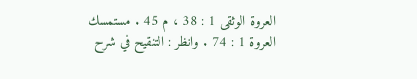العروة الوثقى 1 : 38 ، م 45 . مستمسك العروة 1 : 74 . وانظر : التنقيح في شرح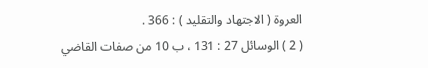العروة ( الاجتهاد والتقليد ) : 366 .
( 2 ) الوسائل 27 : 131 ، ب 10 من صفات القاضي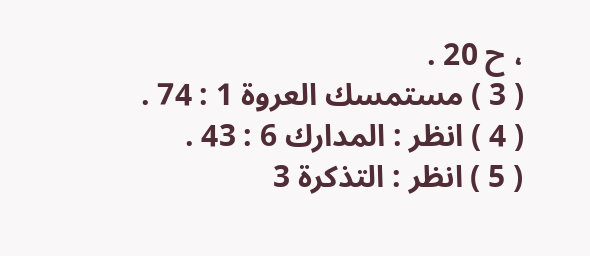، ح 20 .
( 3 ) مستمسك العروة 1 : 74 .
( 4 ) انظر : المدارك 6 : 43 .
( 5 ) انظر : التذكرة 3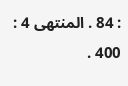: 84 . المنتهى 4 : 400 .